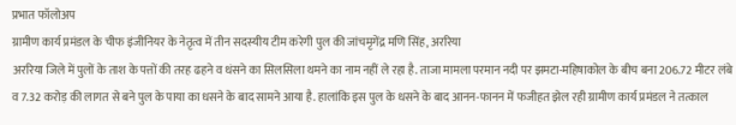प्रभात फॉलोअप
ग्रामीण कार्य प्रमंडल के चीफ इंजीनियर के नेतृत्व में तीन सदस्यीय टीम करेगी पुल की जांचमृगेंद्र मणि सिंह, अररिया
अररिया जिले में पुलों के ताश के पत्तों की तरह ढहने व धंसने का सिलसिला थमने का नाम नहीं ले रहा है. ताजा मामला परमान नदी पर झमटा-महिषाकोल के बीच बना 206.72 मीटर लंबे व 7.32 करोड़ की लागत से बने पुल के पाया का धसने के बाद सामने आया है. हालांकि इस पुल के धसने के बाद आनन-फानन में फजीहत झेल रही ग्रामीण कार्य प्रमंडल ने तत्काल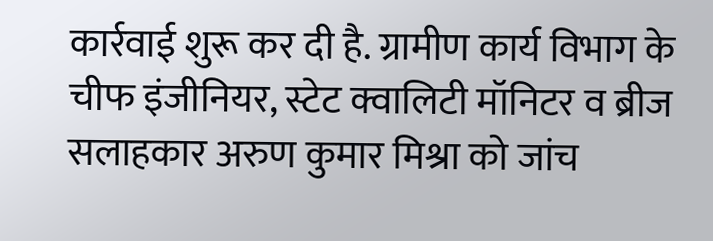कार्रवाई शुरू कर दी है. ग्रामीण कार्य विभाग के चीफ इंजीनियर, स्टेट क्वालिटी मॉनिटर व ब्रीज सलाहकार अरुण कुमार मिश्रा को जांच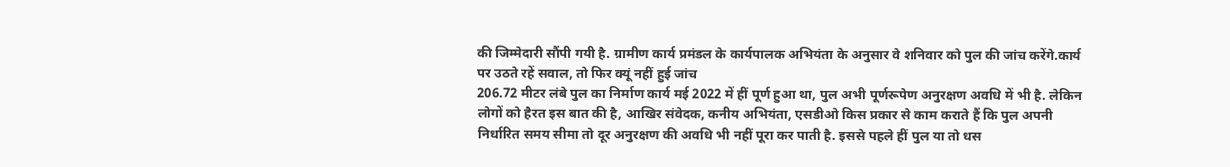की जिम्मेदारी सौंपी गयी है. ग्रामीण कार्य प्रमंडल के कार्यपालक अभियंता के अनुसार वे शनिवार को पुल की जांच करेंगे.कार्य पर उठते रहें सवाल, तो फिर क्यूं नहीं हुई जांच
206.72 मीटर लंबे पुल का निर्माण कार्य मई 2022 में हीं पूर्ण हुआ था, पुल अभी पूर्णरूपेण अनुरक्षण अवधि में भी है. लेकिन लोगों को हैरत इस बात की है, आखिर संवेदक, कनीय अभियंता, एसडीओ किस प्रकार से काम कराते हैं कि पुल अपनी निर्धारित समय सीमा तो दूर अनुरक्षण की अवधि भी नहीं पूरा कर पाती है. इससे पहले हीं पुल या तो धस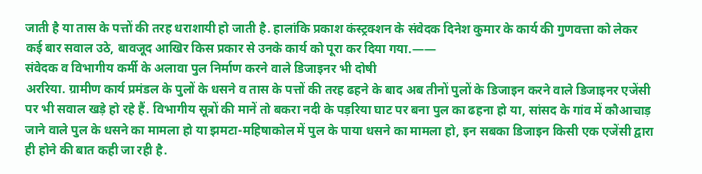जाती है या तास के पत्तों की तरह धराशायी हो जाती है. हालांकि प्रकाश कंस्ट्रक्शन के संवेदक दिनेश कुमार के कार्य की गुणवत्ता को लेकर कई बार सवाल उठे, बावजूद आखिर किस प्रकार से उनके कार्य को पूरा कर दिया गया.——
संवेदक व विभागीय कर्मी के अलावा पुल निर्माण करने वाले डिजाइनर भी दोषी
अररिया. ग्रामीण कार्य प्रमंडल के पुलों के धसने व तास के पत्तों की तरह ढहने के बाद अब तीनों पुलों के डिजाइन करने वाले डिजाइनर एजेंसी पर भी सवाल खड़े हो रहे हैं. विभागीय सूत्रों की मानें तो बकरा नदी के पड़रिया घाट पर बना पुल का ढहना हो या, सांसद के गांव में कौआचाड़ जाने वाले पुल के धसने का मामला हो या झमटा-महिषाकोल में पुल के पाया धसने का मामला हो, इन सबका डिजाइन किसी एक एजेंसी द्वारा ही होने की बात कही जा रही है.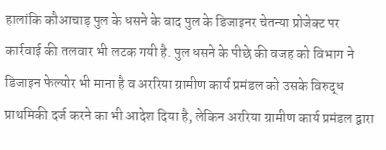हालांकि कौआचाड़ पुल के धसने के बाद पुल के डिजाइनर चेतन्या प्रोजेक्ट पर कार्रवाई की तलवार भी लटक गयी है. पुल धसने के पीछे की वजह को विभाग ने डिजाइन फेल्योर भी माना है व अररिया ग्रामीण कार्य प्रमंडल को उसके विरुद्ध प्राथमिकी दर्ज करने का भी आदेश दिया है, लेकिन अररिया ग्रामीण कार्य प्रमंडल द्वारा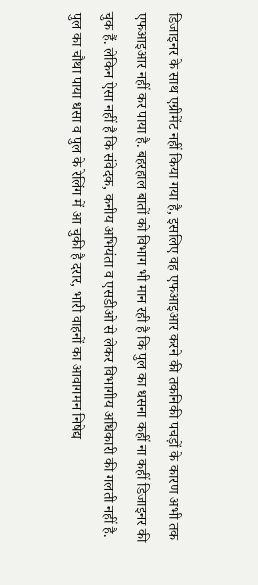डिजाइनर के साथ एग्रीमेंट नहीं किया गया है, इसलिए वह एफआइआर करने की तकनिकी पचड़ों के कारण अभी तक एफआइआर नहीं कर पाया है. बहरहाल बातों को विभाग भी मान रही है कि पुल का धसना कहीं ना कहीं डिजाइनर की चुक हैं. लेकिन ऐसा नहीं है कि संवेदक, कनीय अभियंता व एसडीओ से लेकर विभागीय अधिकारी की गलती नहीं है.
पुल का चौथा पाया धसा व पुल के रेलिंग में आ चुकी है दरार, भारी वाहनों का आवागमन निषेद्य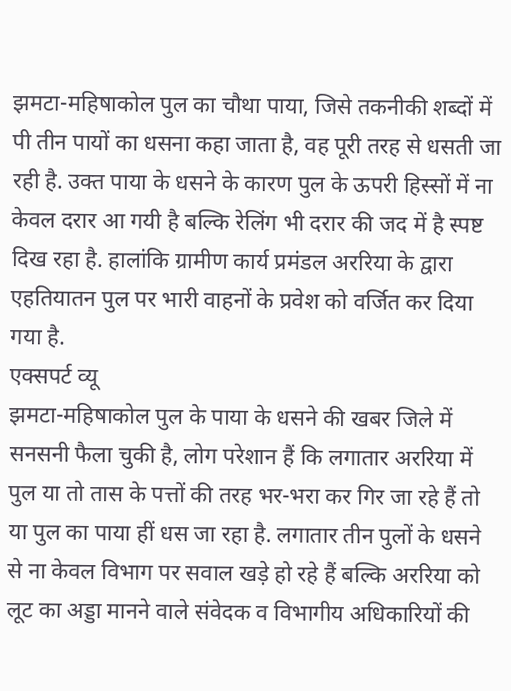झमटा-महिषाकोल पुल का चौथा पाया, जिसे तकनीकी शब्दों में पी तीन पायों का धसना कहा जाता है, वह पूरी तरह से धसती जा रही है. उक्त पाया के धसने के कारण पुल के ऊपरी हिस्सों में ना केवल दरार आ गयी है बल्कि रेलिंग भी दरार की जद में है स्पष्ट दिख रहा है. हालांकि ग्रामीण कार्य प्रमंडल अररिया के द्वारा एहतियातन पुल पर भारी वाहनों के प्रवेश को वर्जित कर दिया गया है.
एक्सपर्ट व्यू
झमटा-महिषाकोल पुल के पाया के धसने की खबर जिले में सनसनी फैला चुकी है, लोग परेशान हैं कि लगातार अररिया में पुल या तो तास के पत्तों की तरह भर-भरा कर गिर जा रहे हैं तो या पुल का पाया हीं धस जा रहा है. लगातार तीन पुलों के धसने से ना केवल विभाग पर सवाल खड़े हो रहे हैं बल्कि अररिया को लूट का अड्डा मानने वाले संवेदक व विभागीय अधिकारियों की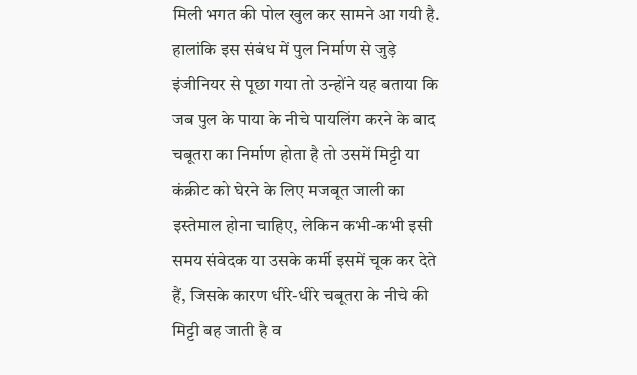मिली भगत की पोल खुल कर सामने आ गयी है. हालांकि इस संबंध में पुल निर्माण से जुड़े इंजीनियर से पूछा गया तो उन्होंने यह बताया कि जब पुल के पाया के नीचे पायलिंग करने के बाद चबूतरा का निर्माण होता है तो उसमें मिट्टी या कंक्रीट को घेरने के लिए मजबूत जाली का इस्तेमाल होना चाहिए, लेकिन कभी-कभी इसी समय संवेदक या उसके कर्मी इसमें चूक कर देते हैं, जिसके कारण धीरे-धीरे चबूतरा के नीचे की मिट्टी बह जाती है व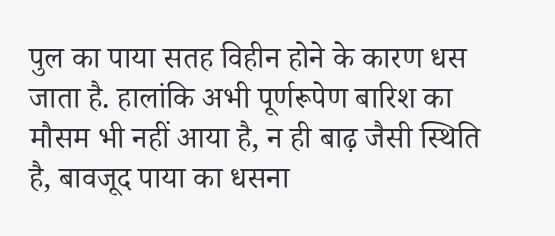पुल का पाया सतह विहीन होने के कारण धस जाता है. हालांकि अभी पूर्णरूपेण बारिश का मौसम भी नहीं आया है, न ही बाढ़ जैसी स्थिति है, बावजूद पाया का धसना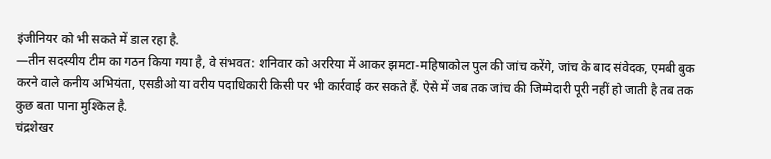इंजीनियर को भी सकते में डाल रहा है.
—तीन सदस्यीय टीम का गठन किया गया है, वे संभवत: शनिवार को अररिया में आकर झमटा-महिषाकोल पुल की जांच करेंगे, जांच के बाद संवेदक, एमबी बुक करने वाले कनीय अभियंता, एसडीओ या वरीय पदाधिकारी किसी पर भी कार्रवाई कर सकते हैं. ऐसे में जब तक जांच की जिम्मेदारी पूरी नहीं हो जाती है तब तक कुछ बता पाना मुश्किल है.
चंद्रशेखर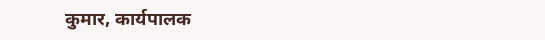कुमार, कार्यपालक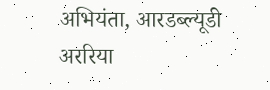अभियंता, आरडब्ल्यूडी अररिया